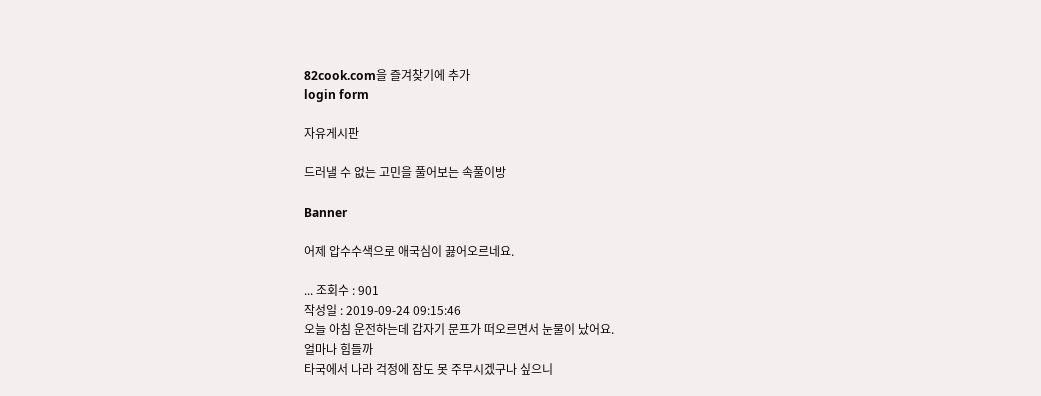82cook.com을 즐겨찾기에 추가
login form

자유게시판

드러낼 수 없는 고민을 풀어보는 속풀이방

Banner

어제 압수수색으로 애국심이 끓어오르네요.

... 조회수 : 901
작성일 : 2019-09-24 09:15:46
오늘 아침 운전하는데 갑자기 문프가 떠오르면서 눈물이 났어요.
얼마나 힘들까
타국에서 나라 걱정에 잠도 못 주무시겠구나 싶으니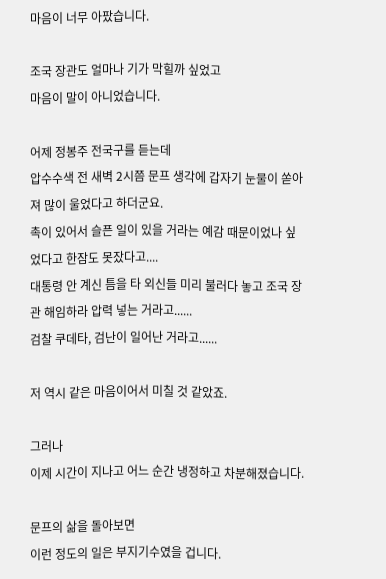마음이 너무 아팠습니다.

조국 장관도 얼마나 기가 막힐까 싶었고
마음이 말이 아니었습니다.

어제 정봉주 전국구를 듣는데
압수수색 전 새벽 2시쯤 문프 생각에 갑자기 눈물이 쏟아져 많이 울었다고 하더군요.
촉이 있어서 슬픈 일이 있을 거라는 예감 때문이었나 싶었다고 한잠도 못잤다고....
대통령 안 계신 틈을 타 외신들 미리 불러다 놓고 조국 장관 해임하라 압력 넣는 거라고......
검찰 쿠데타, 검난이 일어난 거라고......

저 역시 같은 마음이어서 미칠 것 같았죠.

그러나
이제 시간이 지나고 어느 순간 냉정하고 차분해졌습니다.

문프의 삶을 돌아보면
이런 정도의 일은 부지기수였을 겁니다.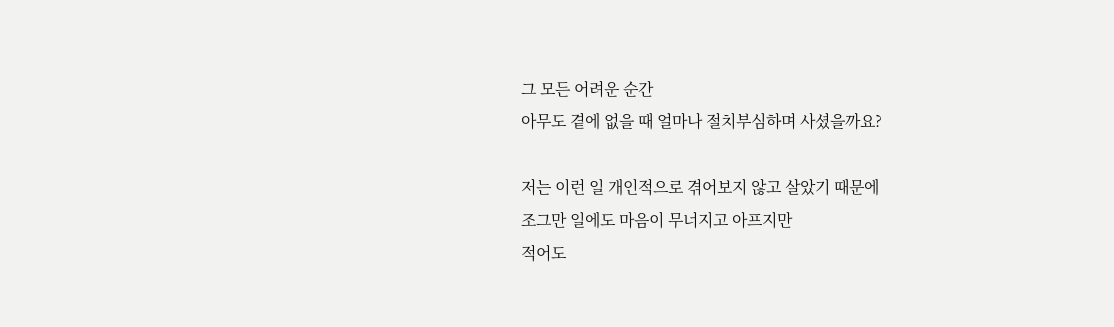그 모든 어려운 순간
아무도 곁에 없을 때 얼마나 절치부심하며 사셨을까요?

저는 이런 일 개인적으로 겪어보지 않고 살았기 때문에
조그만 일에도 마음이 무너지고 아프지만
적어도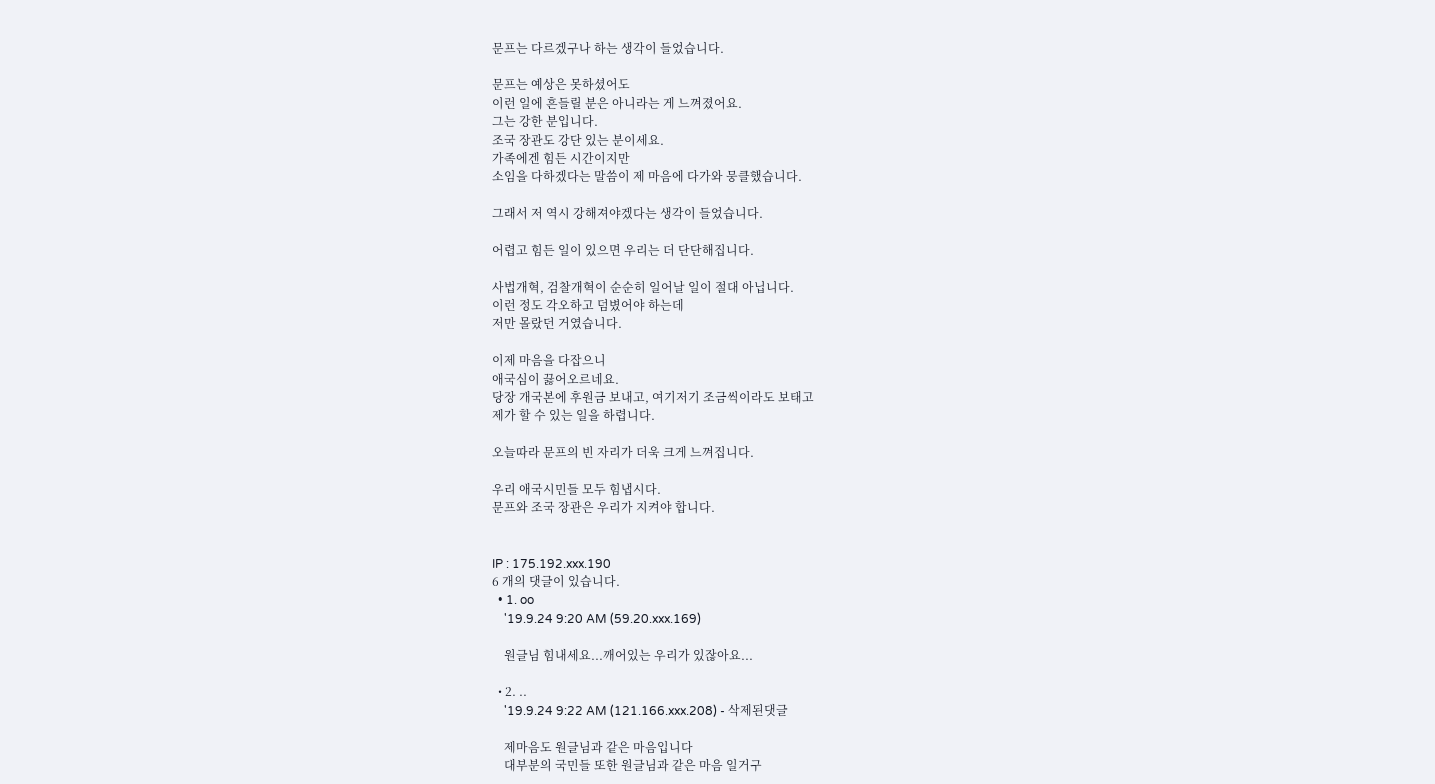문프는 다르겠구나 하는 생각이 들었습니다.

문프는 예상은 못하셨어도
이런 일에 흔들릴 분은 아니라는 게 느껴졌어요.
그는 강한 분입니다.
조국 장관도 강단 있는 분이세요.
가족에겐 힘든 시간이지만
소임을 다하겠다는 말씀이 제 마음에 다가와 뭉클했습니다.

그래서 저 역시 강해져야겠다는 생각이 들었습니다.

어렵고 힘든 일이 있으면 우리는 더 단단해집니다.

사법개혁, 검찰개혁이 순순히 일어날 일이 절대 아닙니다.
이런 정도 각오하고 덤볐어야 하는데
저만 몰랐던 거였습니다.

이제 마음을 다잡으니
애국심이 끓어오르네요.
당장 개국본에 후원금 보내고, 여기저기 조금씩이라도 보태고
제가 할 수 있는 일을 하렵니다.

오늘따라 문프의 빈 자리가 더욱 크게 느껴집니다.

우리 애국시민들 모두 힘냅시다.
문프와 조국 장관은 우리가 지켜야 합니다.


IP : 175.192.xxx.190
6 개의 댓글이 있습니다.
  • 1. oo
    '19.9.24 9:20 AM (59.20.xxx.169)

    원글님 힘내세요...깨어있는 우리가 있잖아요...

  • 2. ..
    '19.9.24 9:22 AM (121.166.xxx.208) - 삭제된댓글

    제마음도 원글님과 같은 마음입니다
    대부분의 국민들 또한 원글님과 같은 마음 일거구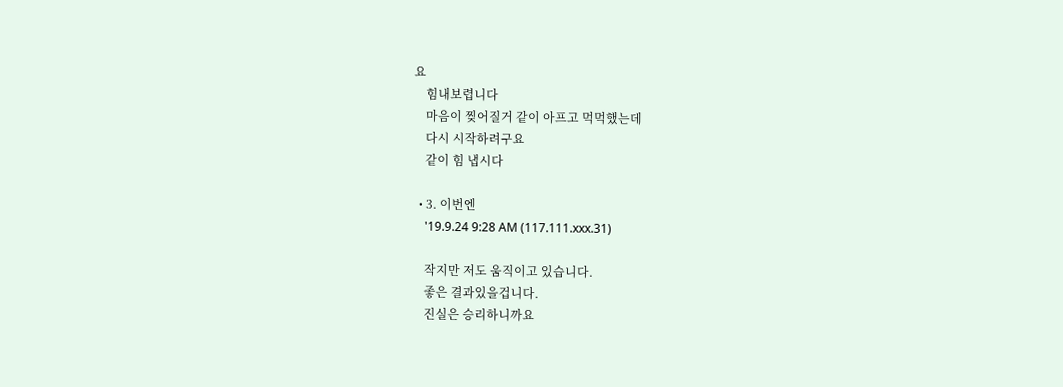요
    힘내보렵니다
    마음이 찢어질거 같이 아프고 먹먹했는데
    다시 시작하려구요
    같이 힘 냅시다

  • 3. 이번엔
    '19.9.24 9:28 AM (117.111.xxx.31)

    작지만 저도 움직이고 있습니다.
    좋은 결과있을겁니다.
    진실은 승리하니까요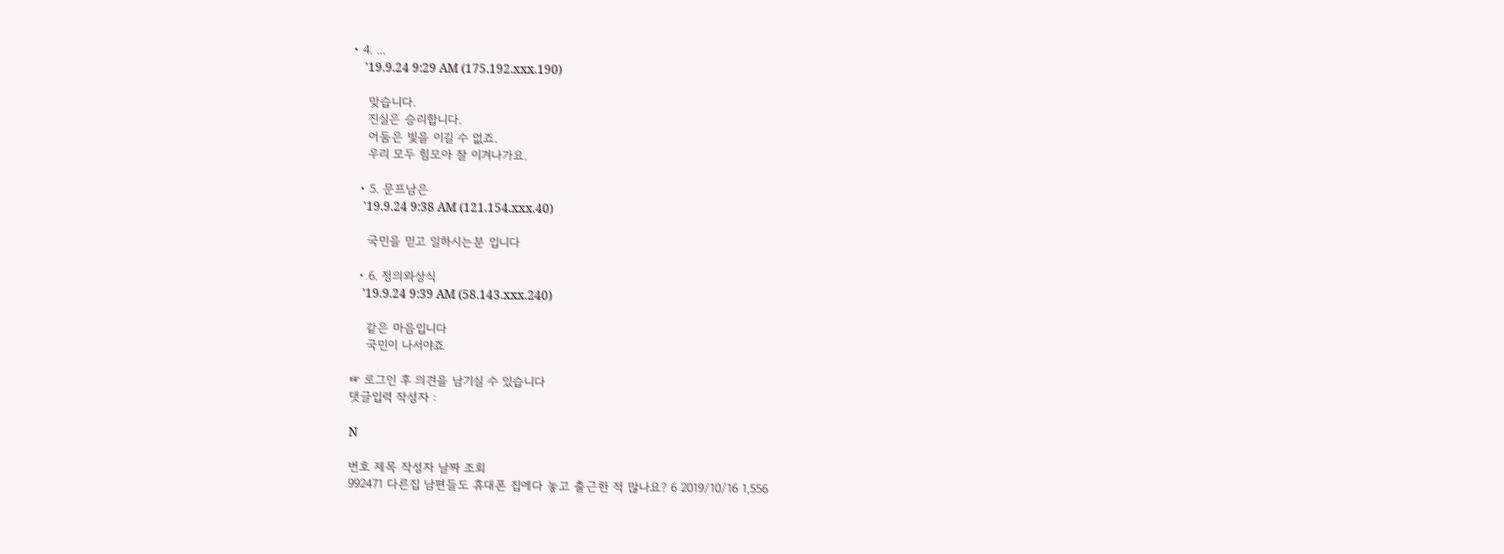• 4. ...
    '19.9.24 9:29 AM (175.192.xxx.190)

    맞습니다.
    진실은 승리합니다.
    어둠은 빛을 이길 수 없죠.
    우리 모두 힘모아 잘 이겨나가요.

  • 5. 문프남은
    '19.9.24 9:38 AM (121.154.xxx.40)

    국민을 믿고 일하시는분 입니다

  • 6. 정의와상식
    '19.9.24 9:39 AM (58.143.xxx.240)

    같은 마음입니다
    국민이 나서야죠

☞ 로그인 후 의견을 남기실 수 있습니다
댓글입력 작성자 :

N

번호 제목 작성자 날짜 조회
992471 다른집 남편들도 휴대폰 집에다 놓고 출근한 적 많나요? 6 2019/10/16 1,556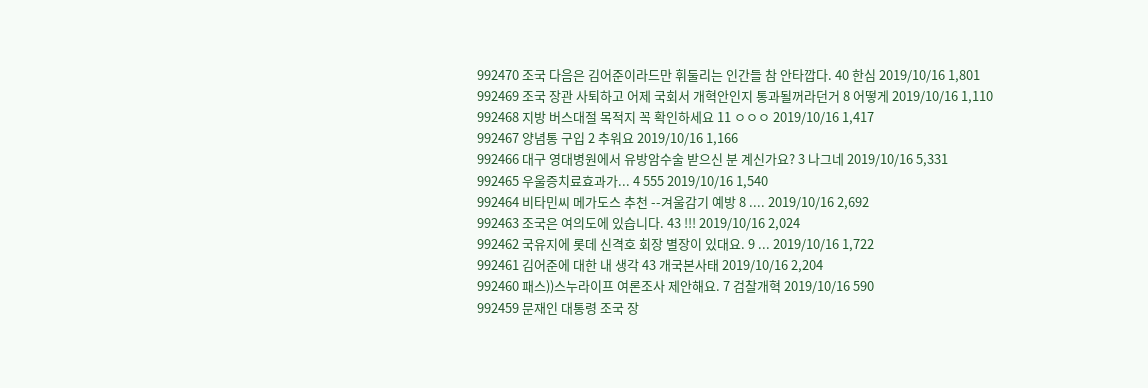992470 조국 다음은 김어준이라드만 휘둘리는 인간들 참 안타깝다. 40 한심 2019/10/16 1,801
992469 조국 장관 사퇴하고 어제 국회서 개혁안인지 통과될꺼라던거 8 어떻게 2019/10/16 1,110
992468 지방 버스대절 목적지 꼭 확인하세요 11 ㅇㅇㅇ 2019/10/16 1,417
992467 양념통 구입 2 추워요 2019/10/16 1,166
992466 대구 영대병원에서 유방암수술 받으신 분 계신가요? 3 나그네 2019/10/16 5,331
992465 우울증치료효과가... 4 555 2019/10/16 1,540
992464 비타민씨 메가도스 추천 --겨울감기 예방 8 .... 2019/10/16 2,692
992463 조국은 여의도에 있습니다. 43 !!! 2019/10/16 2,024
992462 국유지에 롯데 신격호 회장 별장이 있대요. 9 ... 2019/10/16 1,722
992461 김어준에 대한 내 생각 43 개국본사태 2019/10/16 2,204
992460 패스))스누라이프 여론조사 제안해요. 7 검찰개혁 2019/10/16 590
992459 문재인 대통령 조국 장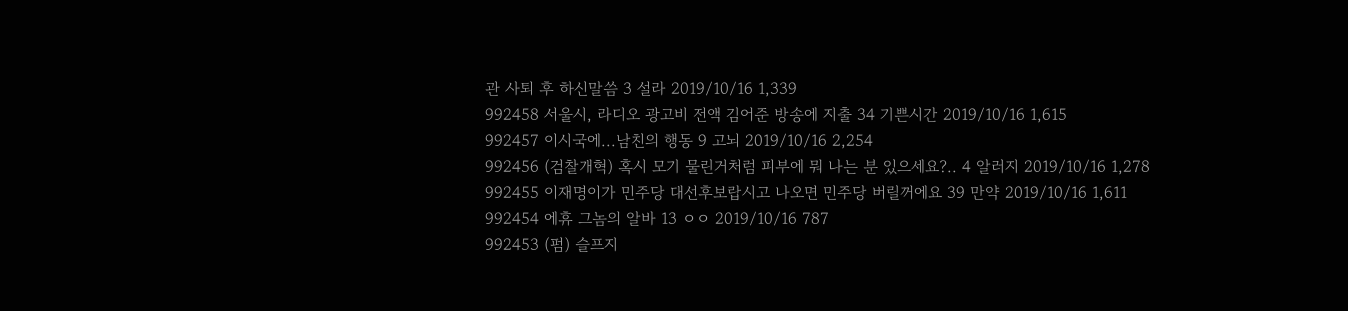관 사퇴 후 하신말씀 3 설라 2019/10/16 1,339
992458 서울시, 라디오 광고비 전액 김어준 방송에 지출 34 기쁜시간 2019/10/16 1,615
992457 이시국에...남친의 행동 9 고뇌 2019/10/16 2,254
992456 (검찰개혁) 혹시 모기 물린거처럼 피부에 뭐 나는 분 있으세요?.. 4 알러지 2019/10/16 1,278
992455 이재명이가 민주당 대선후보랍시고 나오면 민주당 버릴꺼에요 39 만약 2019/10/16 1,611
992454 에휴 그놈의 알바 13 ㅇㅇ 2019/10/16 787
992453 (펌) 슬프지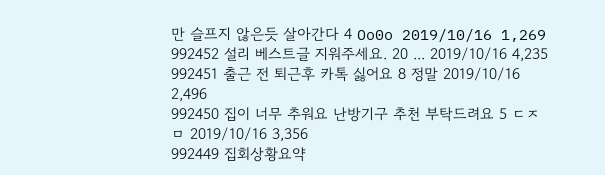만 슬프지 않은듯 살아간다 4 Oo0o 2019/10/16 1,269
992452 설리 베스트글 지워주세요. 20 ... 2019/10/16 4,235
992451 출근 전 퇴근후 카톡 싫어요 8 정말 2019/10/16 2,496
992450 집이 너무 추워요 난방기구 추천 부탁드려요 5 ㄷㅈㅁ 2019/10/16 3,356
992449 집회상황요약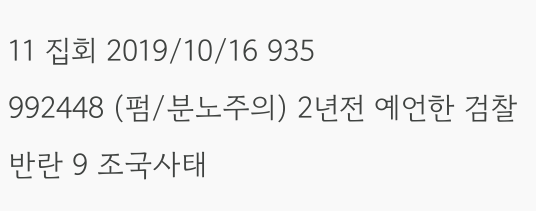11 집회 2019/10/16 935
992448 (펌/분노주의) 2년전 예언한 검찰반란 9 조국사태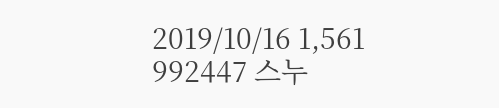2019/10/16 1,561
992447 스누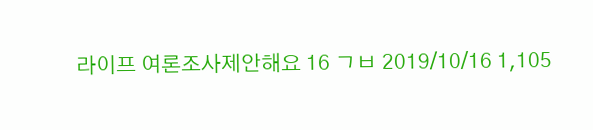라이프 여론조사제안해요 16 ㄱㅂ 2019/10/16 1,105